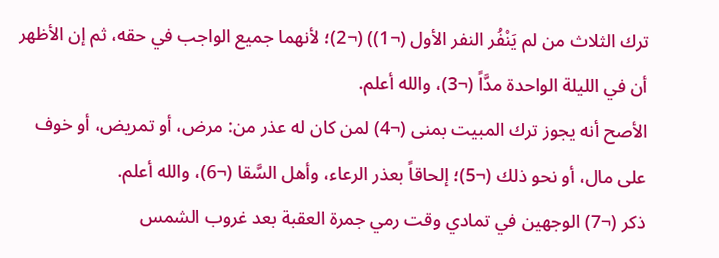ترك الثلاث من لم يَنْفُر النفر الأول (¬1)) (¬2)؛ لأنهما جميع الواجب في حقه، ثم إن الأظهر أن في الليلة الواحدة مدَّاً (¬3)، والله أعلم.
الأصح أنه يجوز ترك المبيت بمنى (¬4) لمن كان له عذر من: مرض، أو تمريض، أو خوف على مال، أو نحو ذلك (¬5)؛ إلحاقاً بعذر الرعاء، وأهل السَّقا (¬6)، والله أعلم.
ذكر (¬7) الوجهين في تمادي وقت رمي جمرة العقبة بعد غروب الشمس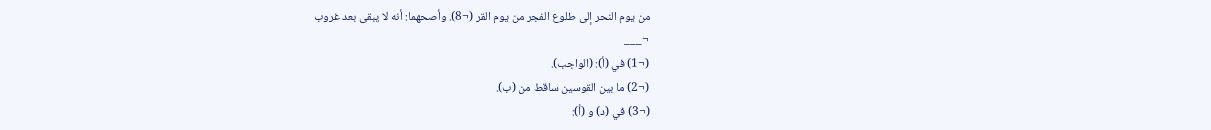من يوم النحر إلى طلوع الفجر من يوم القر (¬8). وأصحهما: أنه لا يبقى بعد غروب
¬___
(¬1) في (أ): (الواجب).
(¬2) ما بين القوسين ساقط من (ب).
(¬3) في (د) و (أ):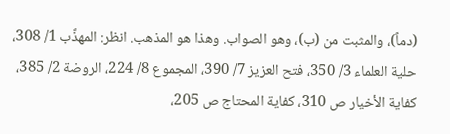(دماً)، والمثبت من (ب)، وهو الصواب. وهذا هو المذهب. انظر: المهذَّب 1/ 308، حلية العلماء 3/ 350، فتح العزيز 7/ 390، المجموع 8/ 224، الروضة 2/ 385، كفاية الأخيار ص 310، كفاية المحتاج ص 205،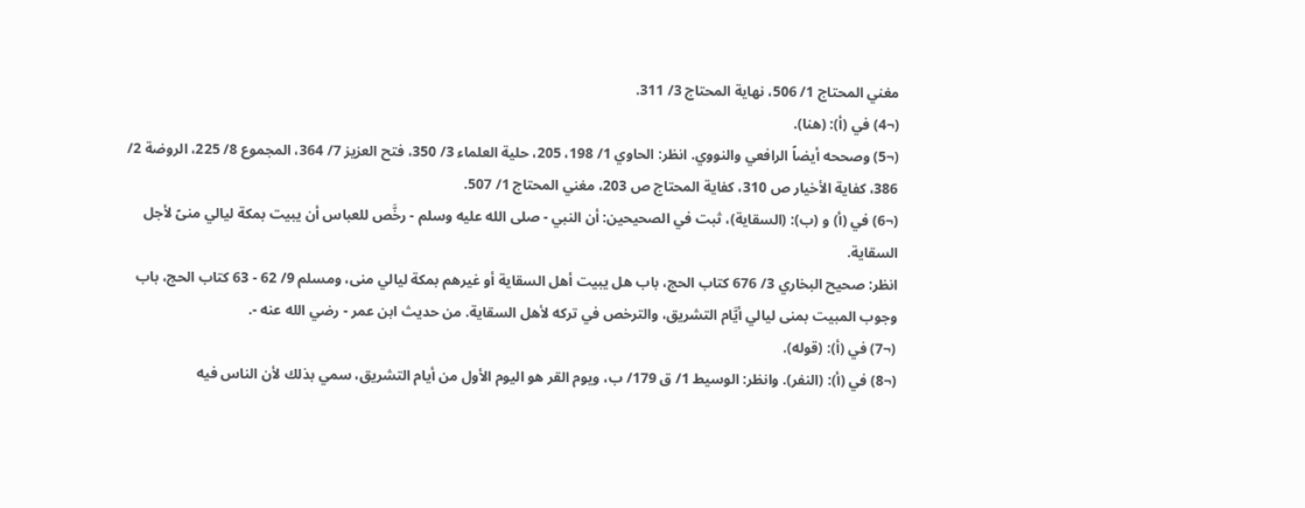مغني المحتاج 1/ 506، نهاية المحتاج 3/ 311.
(¬4) في (أ): (هنا).
(¬5) وصححه أيضاً الرافعي والنووي. انظر: الحاوي 1/ 198، 205، حلية العلماء 3/ 350، فتح العزيز 7/ 364، المجموع 8/ 225، الروضة 2/ 386، كفاية الأخيار ص 310، كفاية المحتاج ص 203، مغني المحتاج 1/ 507.
(¬6) في (أ) و (ب): (السقاية)، ثبت في الصحيحين: أن النبي - صلى الله عليه وسلم - رخَّص للعباس أن يبيت بمكة ليالي منىً لأجل السقاية.
انظر: صحيح البخاري 3/ 676 كتاب الحج، باب هل يبيت أهل السقاية أو غيرهم بمكة ليالي منى، ومسلم 9/ 62 - 63 كتاب الحج، باب وجوب المبيت بمنى ليالي أيَّام التشريق، والترخص في تركه لأهل السقاية. من حديث ابن عمر - رضي الله عنه -.
(¬7) في (أ): (قوله).
(¬8) في (أ): (النفر). وانظر: الوسيط 1/ ق 179/ ب، ويوم القر هو اليوم الأول من أيام التشريق، سمي بذلك لأن الناس فيه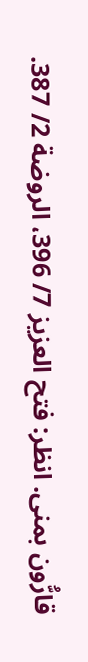قارُّون بمنى. انظر: فتح العزيز 7/ 396، الروضة 2/ 387.